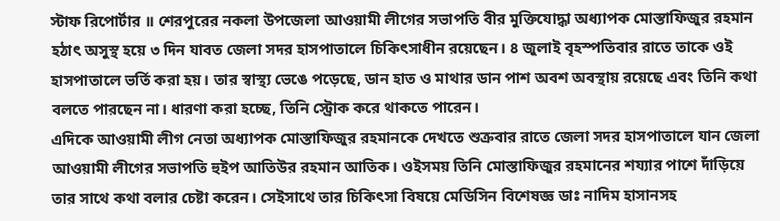স্টাফ রিপোর্টার ॥ শেরপুরের নকলা উপজেলা আওয়ামী লীগের সভাপতি বীর মুক্তিযোদ্ধা অধ্যাপক মোস্তাফিজুর রহমান হঠাৎ অসুস্থ হয়ে ৩ দিন যাবত জেলা সদর হাসপাতালে চিকিৎসাধীন রয়েছেন। ৪ জুলাই বৃহস্পতিবার রাতে তাকে ওই হাসপাতালে ভর্তি করা হয়। তার স্বাস্থ্য ভেঙে পড়েছে, ডান হাত ও মাথার ডান পাশ অবশ অবস্থায় রয়েছে এবং তিনি কথা বলতে পারছেন না। ধারণা করা হচ্ছে, তিনি স্ট্রোক করে থাকতে পারেন।
এদিকে আওয়ামী লীগ নেতা অধ্যাপক মোস্তাফিজুর রহমানকে দেখতে শুক্রবার রাতে জেলা সদর হাসপাতালে যান জেলা আওয়ামী লীগের সভাপতি হুইপ আতিউর রহমান আতিক। ওইসময় তিনি মোস্তাফিজুর রহমানের শয্যার পাশে দাঁড়িয়ে তার সাথে কথা বলার চেষ্টা করেন। সেইসাথে তার চিকিৎসা বিষয়ে মেডিসিন বিশেষজ্ঞ ডাঃ নাদিম হাসানসহ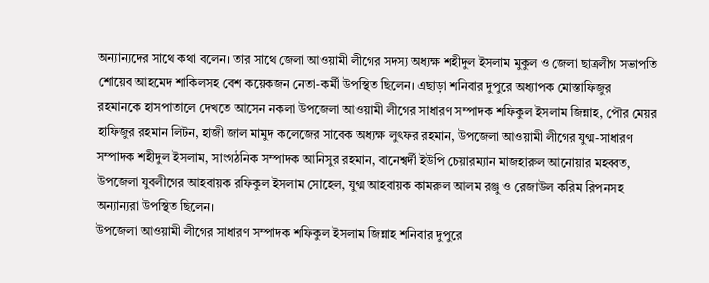অন্যান্যদের সাথে কথা বলেন। তার সাথে জেলা আওয়ামী লীগের সদস্য অধ্যক্ষ শহীদুল ইসলাম মুকুল ও জেলা ছাত্রলীগ সভাপতি শোয়েব আহমেদ শাকিলসহ বেশ কয়েকজন নেতা-কর্মী উপস্থিত ছিলেন। এছাড়া শনিবার দুপুরে অধ্যাপক মোস্তাফিজুর রহমানকে হাসপাতালে দেখতে আসেন নকলা উপজেলা আওয়ামী লীগের সাধারণ সম্পাদক শফিকুল ইসলাম জিন্নাহ, পৌর মেয়র হাফিজুর রহমান লিটন, হাজী জাল মামুদ কলেজের সাবেক অধ্যক্ষ লুৎফর রহমান, উপজেলা আওয়ামী লীগের যুগ্ম-সাধারণ সম্পাদক শহীদুল ইসলাম, সাংগঠনিক সম্পাদক আনিসুর রহমান, বানেশ্বর্দী ইউপি চেয়ারম্যান মাজহারুল আনোয়ার মহব্বত, উপজেলা যুবলীগের আহবায়ক রফিকুল ইসলাম সোহেল, যুগ্ম আহবায়ক কামরুল আলম রঞ্জু ও রেজাউল করিম রিপনসহ অন্যান্যরা উপস্থিত ছিলেন।
উপজেলা আওয়ামী লীগের সাধারণ সম্পাদক শফিকুল ইসলাম জিন্নাহ শনিবার দুপুরে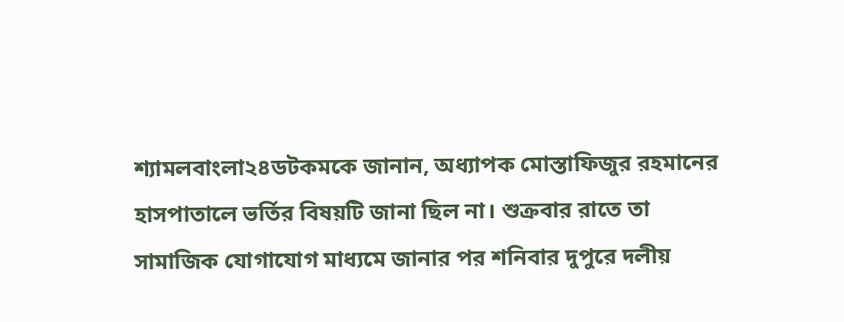শ্যামলবাংলা২৪ডটকমকে জানান, অধ্যাপক মোস্তাফিজুর রহমানের হাসপাতালে ভর্তির বিষয়টি জানা ছিল না। শুক্রবার রাতে তা সামাজিক যোগাযোগ মাধ্যমে জানার পর শনিবার দুপুরে দলীয়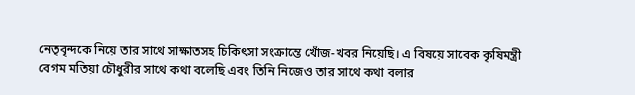নেতৃবৃন্দকে নিয়ে তার সাথে সাক্ষাতসহ চিকিৎসা সংক্রান্তে খোঁজ-খবর নিয়েছি। এ বিষয়ে সাবেক কৃষিমন্ত্রী বেগম মতিয়া চৌধুরীর সাথে কথা বলেছি এবং তিনি নিজেও তার সাথে কথা বলার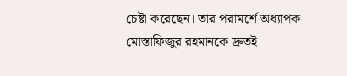চেষ্টা করেছেন। তার পরামর্শে অধ্যাপক মোস্তাফিজুর রহমানকে দ্রুতই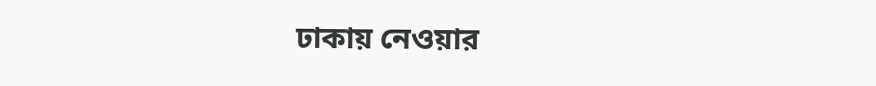ঢাকায় নেওয়ার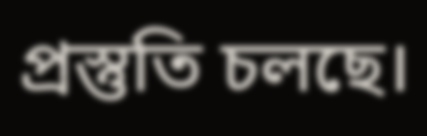প্রস্তুতি চলছে।